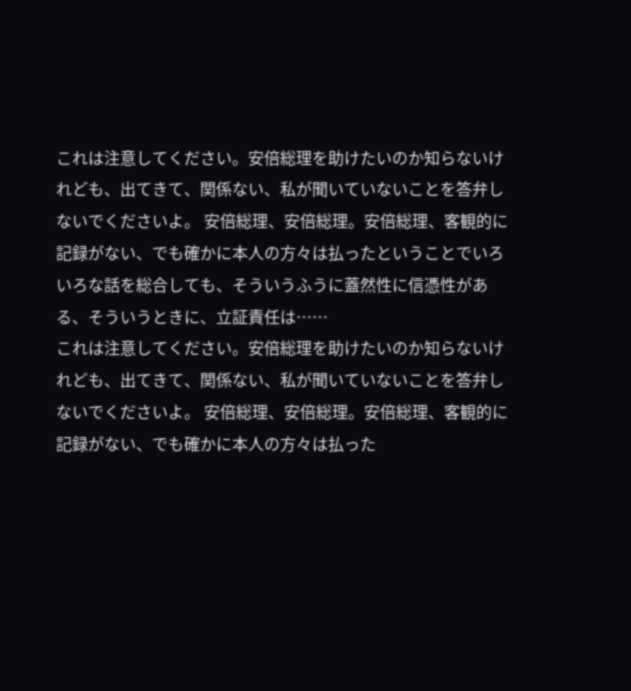これは注意してください。安倍総理を助けたいのか知らないけれども、出てきて、関係ない、私が聞いていないことを答弁しないでくださいよ。 安倍総理、安倍総理。安倍総理、客観的に記録がない、でも確かに本人の方々は払ったということでいろいろな話を総合しても、そういうふうに蓋然性に信憑性がある、そういうときに、立証責任は……
これは注意してください。安倍総理を助けたいのか知らないけれども、出てきて、関係ない、私が聞いていないことを答弁しないでくださいよ。 安倍総理、安倍総理。安倍総理、客観的に記録がない、でも確かに本人の方々は払った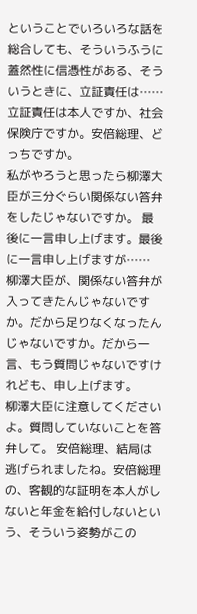ということでいろいろな話を総合しても、そういうふうに蓋然性に信憑性がある、そういうときに、立証責任は……
立証責任は本人ですか、社会保険庁ですか。安倍総理、どっちですか。
私がやろうと思ったら柳澤大臣が三分ぐらい関係ない答弁をしたじゃないですか。 最後に一言申し上げます。最後に一言申し上げますが……
柳澤大臣が、関係ない答弁が入ってきたんじゃないですか。だから足りなくなったんじゃないですか。だから一言、もう質問じゃないですけれども、申し上げます。
柳澤大臣に注意してくださいよ。質問していないことを答弁して。 安倍総理、結局は逃げられましたね。安倍総理の、客観的な証明を本人がしないと年金を給付しないという、そういう姿勢がこの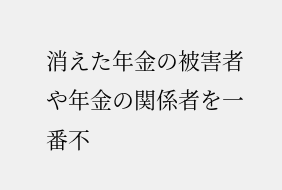消えた年金の被害者や年金の関係者を一番不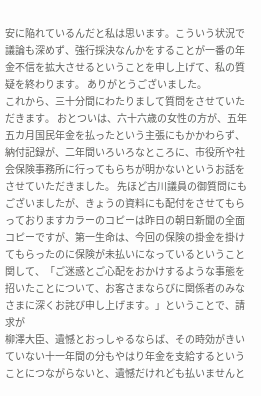安に陥れているんだと私は思います。こういう状況で議論も深めず、強行採決なんかをすることが一番の年金不信を拡大させるということを申し上げて、私の質疑を終わります。 ありがとうございました。
これから、三十分間にわたりまして質問をさせていただきます。 おとついは、六十六歳の女性の方が、五年五カ月国民年金を払ったという主張にもかかわらず、納付記録が、二年間いろいろなところに、市役所や社会保険事務所に行ってもらちが明かないというお話をさせていただきました。 先ほど古川議員の御質問にもございましたが、きょうの資料にも配付をさせてもらっておりますカラーのコピーは昨日の朝日新聞の全面コピーですが、第一生命は、今回の保険の掛金を掛けてもらったのに保険が未払いになっているということ関して、「ご迷惑とご心配をおかけするような事態を招いたことについて、お客さまならびに関係者のみなさまに深くお詫び申し上げます。」ということで、請求が
柳澤大臣、遺憾とおっしゃるならば、その時効がきいていない十一年間の分もやはり年金を支給するということにつながらないと、遺憾だけれども払いませんと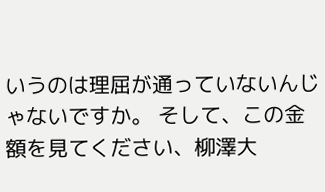いうのは理屈が通っていないんじゃないですか。 そして、この金額を見てください、柳澤大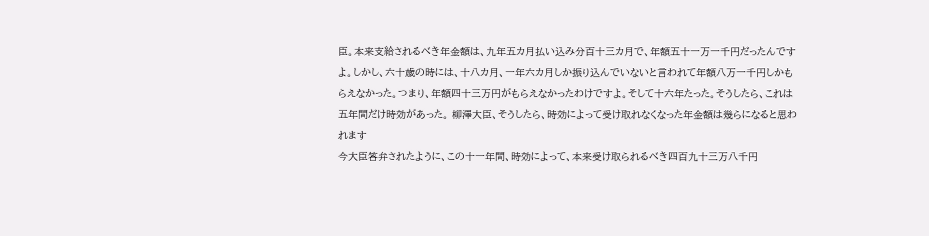臣。本来支給されるべき年金額は、九年五カ月払い込み分百十三カ月で、年額五十一万一千円だったんですよ。しかし、六十歳の時には、十八カ月、一年六カ月しか振り込んでいないと言われて年額八万一千円しかもらえなかった。つまり、年額四十三万円がもらえなかったわけですよ。そして十六年たった。そうしたら、これは五年間だけ時効があった。 柳澤大臣、そうしたら、時効によって受け取れなくなった年金額は幾らになると思われます
今大臣答弁されたように、この十一年間、時効によって、本来受け取られるべき四百九十三万八千円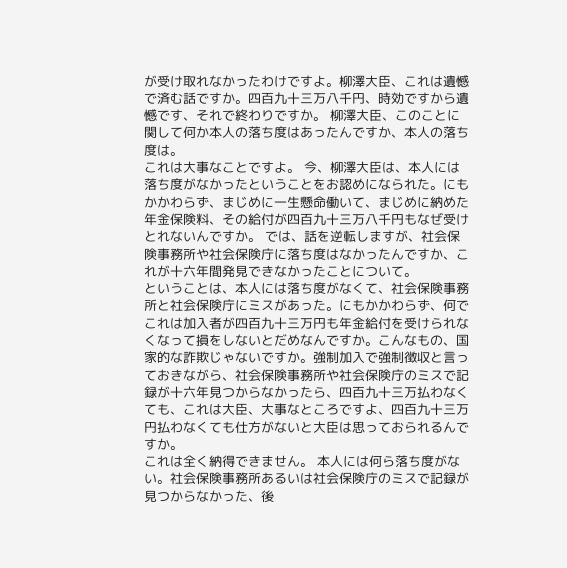が受け取れなかったわけですよ。柳澤大臣、これは遺憾で済む話ですか。四百九十三万八千円、時効ですから遺憾です、それで終わりですか。 柳澤大臣、このことに関して何か本人の落ち度はあったんですか、本人の落ち度は。
これは大事なことですよ。 今、柳澤大臣は、本人には落ち度がなかったということをお認めになられた。にもかかわらず、まじめに一生懸命働いて、まじめに納めた年金保険料、その給付が四百九十三万八千円もなぜ受けとれないんですか。 では、話を逆転しますが、社会保険事務所や社会保険庁に落ち度はなかったんですか、これが十六年間発見できなかったことについて。
ということは、本人には落ち度がなくて、社会保険事務所と社会保険庁にミスがあった。にもかかわらず、何でこれは加入者が四百九十三万円も年金給付を受けられなくなって損をしないとだめなんですか。こんなもの、国家的な詐欺じゃないですか。強制加入で強制徴収と言っておきながら、社会保険事務所や社会保険庁のミスで記録が十六年見つからなかったら、四百九十三万払わなくても、これは大臣、大事なところですよ、四百九十三万円払わなくても仕方がないと大臣は思っておられるんですか。
これは全く納得できません。 本人には何ら落ち度がない。社会保険事務所あるいは社会保険庁のミスで記録が見つからなかった、後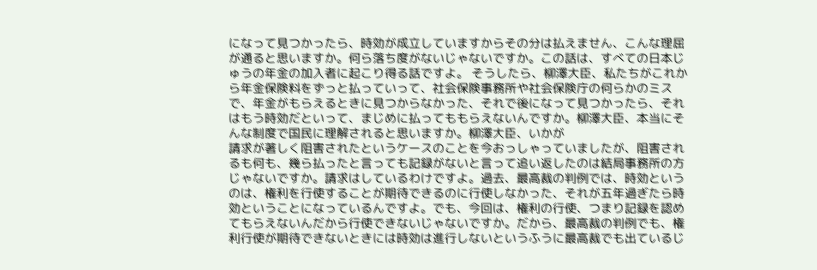になって見つかったら、時効が成立していますからその分は払えません、こんな理屈が通ると思いますか。何ら落ち度がないじゃないですか。この話は、すべての日本じゅうの年金の加入者に起こり得る話ですよ。 そうしたら、柳澤大臣、私たちがこれから年金保険料をずっと払っていって、社会保険事務所や社会保険庁の何らかのミスで、年金がもらえるときに見つからなかった、それで後になって見つかったら、それはもう時効だといって、まじめに払ってももらえないんですか。柳澤大臣、本当にそんな制度で国民に理解されると思いますか。柳澤大臣、いかが
請求が著しく阻害されたというケースのことを今おっしゃっていましたが、阻害されるも何も、幾ら払ったと言っても記録がないと言って追い返したのは結局事務所の方じゃないですか。請求はしているわけですよ。過去、最高裁の判例では、時効というのは、権利を行使することが期待できるのに行使しなかった、それが五年過ぎたら時効ということになっているんですよ。でも、今回は、権利の行使、つまり記録を認めてもらえないんだから行使できないじゃないですか。だから、最高裁の判例でも、権利行使が期待できないときには時効は進行しないというふうに最高裁でも出ているじ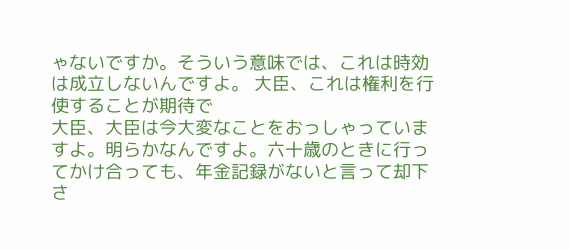ゃないですか。そういう意味では、これは時効は成立しないんですよ。 大臣、これは権利を行使することが期待で
大臣、大臣は今大変なことをおっしゃっていますよ。明らかなんですよ。六十歳のときに行ってかけ合っても、年金記録がないと言って却下さ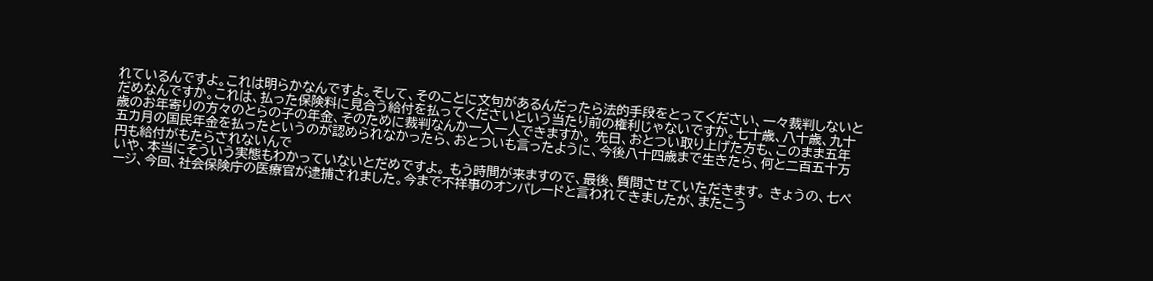れているんですよ。これは明らかなんですよ。そして、そのことに文句があるんだったら法的手段をとってください、一々裁判しないとだめなんですか。これは、払った保険料に見合う給付を払ってくださいという当たり前の権利じゃないですか。七十歳、八十歳、九十歳のお年寄りの方々のとらの子の年金、そのために裁判なんか一人一人できますか。 先日、おとつい取り上げた方も、このまま五年五カ月の国民年金を払ったというのが認められなかったら、おとついも言ったように、今後八十四歳まで生きたら、何と二百五十万円も給付がもたらされないんで
いや、本当にそういう実態もわかっていないとだめですよ。 もう時間が来ますので、最後、質問させていただきます。 きょうの、七ページ、今回、社会保険庁の医療官が逮捕されました。今まで不祥事のオンパレードと言われてきましたが、またこう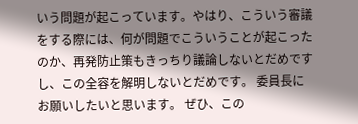いう問題が起こっています。やはり、こういう審議をする際には、何が問題でこういうことが起こったのか、再発防止策もきっちり議論しないとだめですし、この全容を解明しないとだめです。 委員長にお願いしたいと思います。 ぜひ、この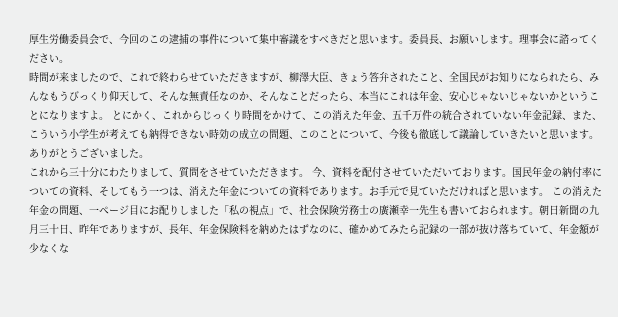厚生労働委員会で、今回のこの逮捕の事件について集中審議をすべきだと思います。委員長、お願いします。理事会に諮ってください。
時間が来ましたので、これで終わらせていただきますが、柳澤大臣、きょう答弁されたこと、全国民がお知りになられたら、みんなもうびっくり仰天して、そんな無責任なのか、そんなことだったら、本当にこれは年金、安心じゃないじゃないかということになりますよ。 とにかく、これからじっくり時間をかけて、この消えた年金、五千万件の統合されていない年金記録、また、こういう小学生が考えても納得できない時効の成立の問題、このことについて、今後も徹底して議論していきたいと思います。 ありがとうございました。
これから三十分にわたりまして、質問をさせていただきます。 今、資料を配付させていただいております。国民年金の納付率についての資料、そしてもう一つは、消えた年金についての資料であります。お手元で見ていただければと思います。 この消えた年金の問題、一ページ目にお配りしました「私の視点」で、社会保険労務士の廣瀬幸一先生も書いておられます。朝日新聞の九月三十日、昨年でありますが、長年、年金保険料を納めたはずなのに、確かめてみたら記録の一部が抜け落ちていて、年金額が少なくな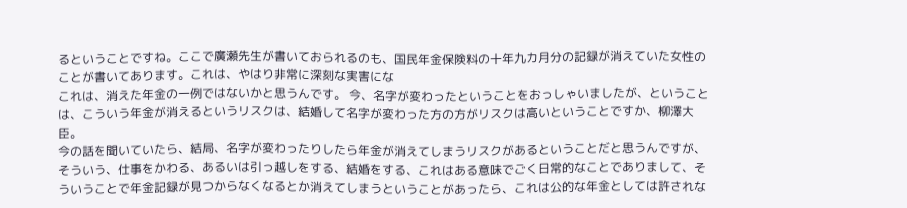るということですね。ここで廣瀬先生が書いておられるのも、国民年金保険料の十年九カ月分の記録が消えていた女性のことが書いてあります。これは、やはり非常に深刻な実害にな
これは、消えた年金の一例ではないかと思うんです。 今、名字が変わったということをおっしゃいましたが、ということは、こういう年金が消えるというリスクは、結婚して名字が変わった方の方がリスクは高いということですか、柳澤大臣。
今の話を聞いていたら、結局、名字が変わったりしたら年金が消えてしまうリスクがあるということだと思うんですが、そういう、仕事をかわる、あるいは引っ越しをする、結婚をする、これはある意味でごく日常的なことでありまして、そういうことで年金記録が見つからなくなるとか消えてしまうということがあったら、これは公的な年金としては許されな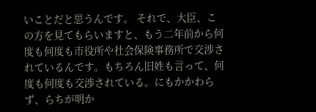いことだと思うんです。 それで、大臣、この方を見てもらいますと、もう二年前から何度も何度も市役所や社会保険事務所で交渉されているんです。もちろん旧姓も言って、何度も何度も交渉されている。にもかかわらず、らちが明か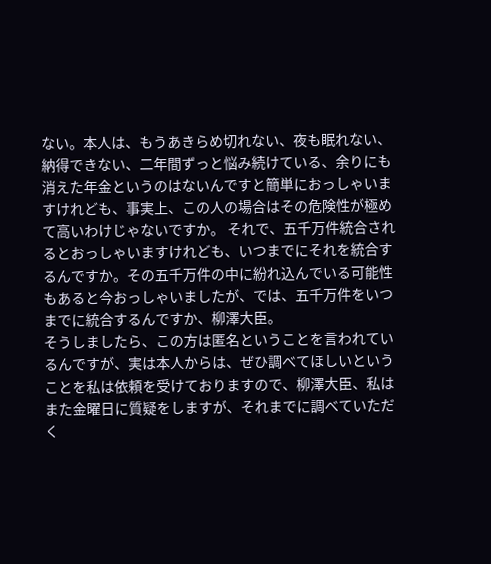ない。本人は、もうあきらめ切れない、夜も眠れない、納得できない、二年間ずっと悩み続けている、余りにも
消えた年金というのはないんですと簡単におっしゃいますけれども、事実上、この人の場合はその危険性が極めて高いわけじゃないですか。 それで、五千万件統合されるとおっしゃいますけれども、いつまでにそれを統合するんですか。その五千万件の中に紛れ込んでいる可能性もあると今おっしゃいましたが、では、五千万件をいつまでに統合するんですか、柳澤大臣。
そうしましたら、この方は匿名ということを言われているんですが、実は本人からは、ぜひ調べてほしいということを私は依頼を受けておりますので、柳澤大臣、私はまた金曜日に質疑をしますが、それまでに調べていただく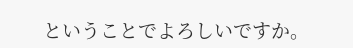ということでよろしいですか。